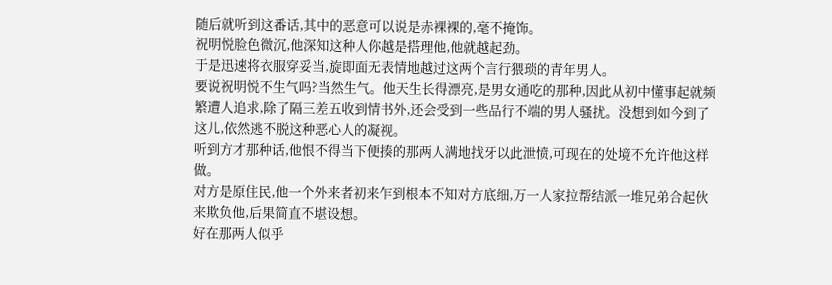随后就听到这番话,其中的恶意可以说是赤裸裸的,毫不掩饰。
祝明悦脸色微沉,他深知这种人你越是搭理他,他就越起劲。
于是迅速将衣服穿妥当,旋即面无表情地越过这两个言行猥琐的青年男人。
要说祝明悦不生气吗?当然生气。他天生长得漂亮,是男女通吃的那种,因此从初中懂事起就频繁遭人追求,除了隔三差五收到情书外,还会受到一些品行不端的男人骚扰。没想到如今到了这儿,依然逃不脱这种恶心人的凝视。
听到方才那种话,他恨不得当下便揍的那两人满地找牙以此泄愤,可现在的处境不允许他这样做。
对方是原住民,他一个外来者初来乍到根本不知对方底细,万一人家拉帮结派一堆兄弟合起伙来欺负他,后果简直不堪设想。
好在那两人似乎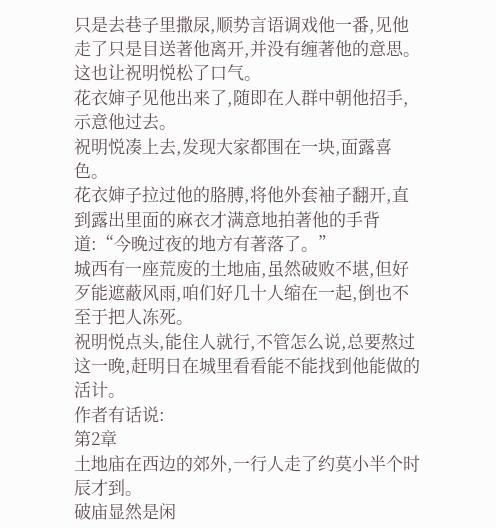只是去巷子里撒尿,顺势言语调戏他一番,见他走了只是目送著他离开,并没有缠著他的意思。
这也让祝明悦松了口气。
花衣婶子见他出来了,随即在人群中朝他招手,示意他过去。
祝明悦凑上去,发现大家都围在一块,面露喜色。
花衣婶子拉过他的胳膊,将他外套袖子翻开,直到露出里面的麻衣才满意地拍著他的手背道:“今晚过夜的地方有著落了。”
城西有一座荒废的土地庙,虽然破败不堪,但好歹能遮蔽风雨,咱们好几十人缩在一起,倒也不至于把人冻死。
祝明悦点头,能住人就行,不管怎么说,总要熬过这一晚,赶明日在城里看看能不能找到他能做的活计。
作者有话说:
第2章
土地庙在西边的郊外,一行人走了约莫小半个时辰才到。
破庙显然是闲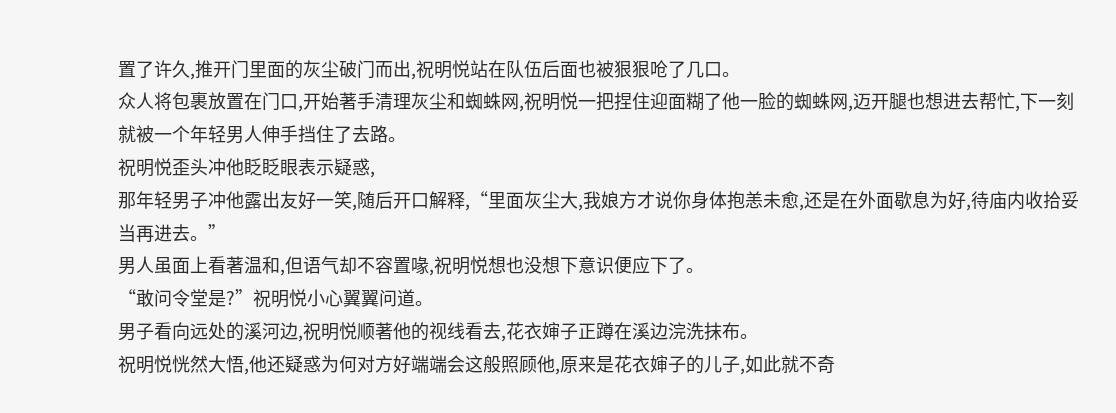置了许久,推开门里面的灰尘破门而出,祝明悦站在队伍后面也被狠狠呛了几口。
众人将包裹放置在门口,开始著手清理灰尘和蜘蛛网,祝明悦一把捏住迎面糊了他一脸的蜘蛛网,迈开腿也想进去帮忙,下一刻就被一个年轻男人伸手挡住了去路。
祝明悦歪头冲他眨眨眼表示疑惑,
那年轻男子冲他露出友好一笑,随后开口解释,“里面灰尘大,我娘方才说你身体抱恙未愈,还是在外面歇息为好,待庙内收拾妥当再进去。”
男人虽面上看著温和,但语气却不容置喙,祝明悦想也没想下意识便应下了。
“敢问令堂是?”祝明悦小心翼翼问道。
男子看向远处的溪河边,祝明悦顺著他的视线看去,花衣婶子正蹲在溪边浣洗抹布。
祝明悦恍然大悟,他还疑惑为何对方好端端会这般照顾他,原来是花衣婶子的儿子,如此就不奇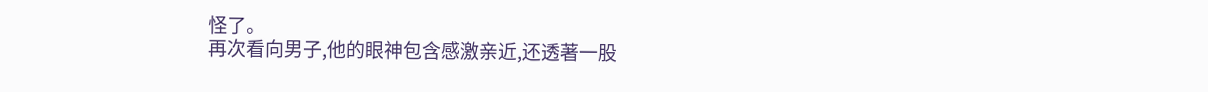怪了。
再次看向男子,他的眼神包含感激亲近,还透著一股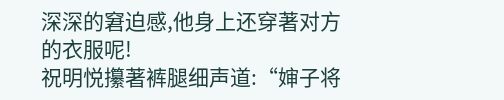深深的窘迫感,他身上还穿著对方的衣服呢!
祝明悦攥著裤腿细声道:“婶子将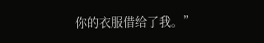你的衣服借给了我。”